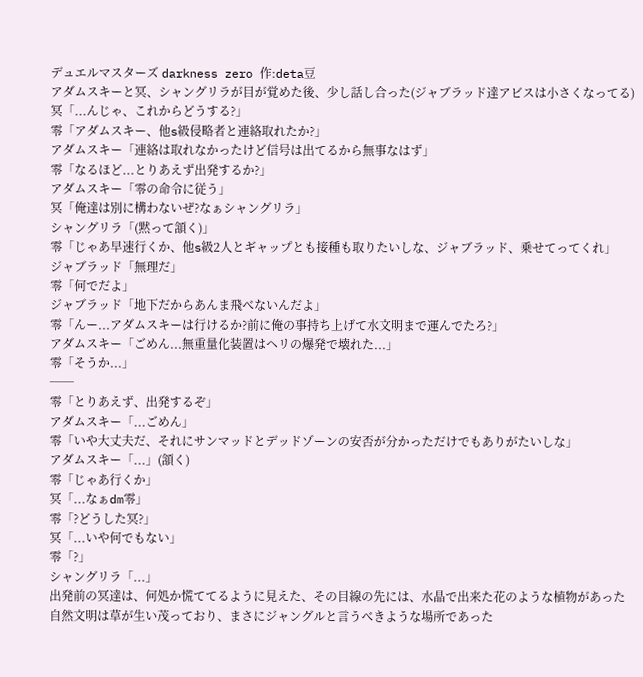デュエルマスターズ darkness zero 作:deta豆
アダムスキーと冥、シャングリラが目が覚めた後、少し話し合った(ジャブラッド達アビスは小さくなってる)
冥「...んじゃ、これからどうする?」
零「アダムスキー、他s級侵略者と連絡取れたか?」
アダムスキー「連絡は取れなかったけど信号は出てるから無事なはず」
零「なるほど...とりあえず出発するか?」
アダムスキー「零の命令に従う」
冥「俺達は別に構わないぜ?なぁシャングリラ」
シャングリラ「(黙って頷く)」
零「じゃあ早速行くか、他s級2人とギャップとも接種も取りたいしな、ジャブラッド、乗せてってくれ」
ジャブラッド「無理だ」
零「何でだよ」
ジャブラッド「地下だからあんま飛べないんだよ」
零「んー...アダムスキーは行けるか?前に俺の事持ち上げて水文明まで運んでたろ?」
アダムスキー「ごめん...無重量化装置はヘリの爆発で壊れた...」
零「そうか...」
──
零「とりあえず、出発するぞ」
アダムスキー「...ごめん」
零「いや大丈夫だ、それにサンマッドとデッドゾーンの安否が分かっただけでもありがたいしな」
アダムスキー「...」(頷く)
零「じゃあ行くか」
冥「...なぁdm零」
零「?どうした冥?」
冥「...いや何でもない」
零「?」
シャングリラ「...」
出発前の冥達は、何処か慌ててるように見えた、その目線の先には、水晶で出来た花のような植物があった
自然文明は草が生い茂っており、まさにジャングルと言うべきような場所であった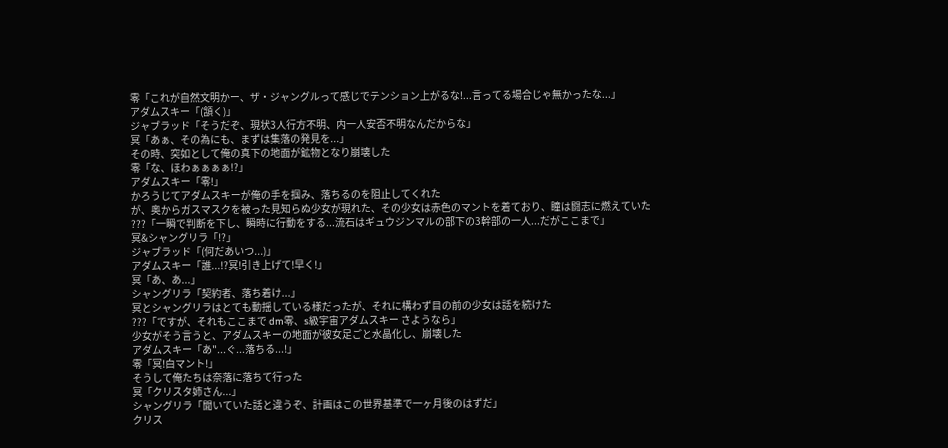零「これが自然文明かー、ザ・ジャングルって感じでテンション上がるな!...言ってる場合じゃ無かったな...」
アダムスキー「(頷く)」
ジャブラッド「そうだぞ、現状3人行方不明、内一人安否不明なんだからな」
冥「あぁ、その為にも、まずは集落の発見を...」
その時、突如として俺の真下の地面が鉱物となり崩壊した
零「な、ほわぁぁぁぁ!?」
アダムスキー「零!」
かろうじてアダムスキーが俺の手を掴み、落ちるのを阻止してくれた
が、奥からガスマスクを被った見知らぬ少女が現れた、その少女は赤色のマントを着ており、瞳は闘志に燃えていた
???「一瞬で判断を下し、瞬時に行動をする...流石はギュウジンマルの部下の3幹部の一人...だがここまで」
冥&シャングリラ「!?」
ジャブラッド「(何だあいつ...)」
アダムスキー「誰...!?冥!引き上げて!早く!」
冥「あ、あ...」
シャングリラ「契約者、落ち着け...」
冥とシャングリラはとても動揺している様だったが、それに構わず目の前の少女は話を続けた
???「ですが、それもここまで dm零、s級宇宙アダムスキー さようなら」
少女がそう言うと、アダムスキーの地面が彼女足ごと水晶化し、崩壊した
アダムスキー「あ"...ぐ...落ちる...!」
零「冥!白マント!」
そうして俺たちは奈落に落ちて行った
冥「クリスタ姉さん...」
シャングリラ「聞いていた話と違うぞ、計画はこの世界基準で一ヶ月後のはずだ」
クリス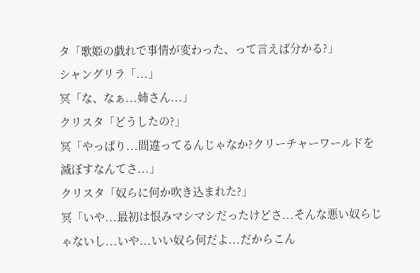タ「歌姫の戯れで事情が変わった、って言えば分かる?」
シャングリラ「...」
冥「な、なぁ...姉さん...」
クリスタ「どうしたの?」
冥「やっぱり...間違ってるんじゃなか?クリーチャーワールドを滅ぼすなんてさ...」
クリスタ「奴らに何か吹き込まれた?」
冥「いや...最初は恨みマシマシだったけどさ...そんな悪い奴らじゃないし...いや...いい奴ら何だよ...だからこん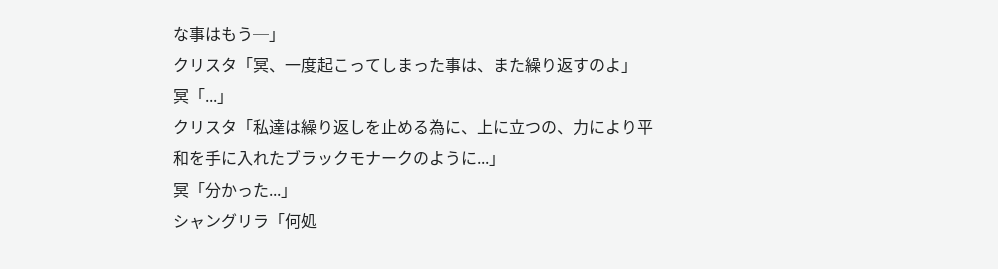な事はもう─」
クリスタ「冥、一度起こってしまった事は、また繰り返すのよ」
冥「...」
クリスタ「私達は繰り返しを止める為に、上に立つの、力により平和を手に入れたブラックモナークのように...」
冥「分かった...」
シャングリラ「何処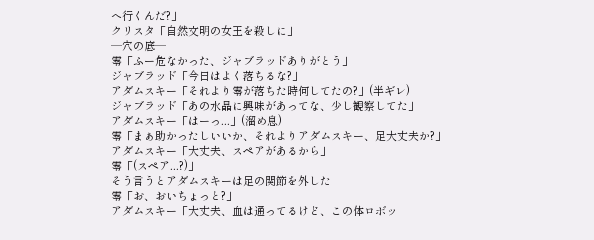へ行くんだ?」
クリスタ「自然文明の女王を殺しに」
─穴の底─
零「ふー危なかった、ジャブラッドありがとう」
ジャブラッド「今日はよく落ちるな?」
アダムスキー「それより零が落ちた時何してたの?」(半ギレ)
ジャブラッド「あの水晶に興味があってな、少し観察してた」
アダムスキー「はーっ...」(溜め息)
零「まぁ助かったしいいか、それよりアダムスキー、足大丈夫か?」
アダムスキー「大丈夫、スペアがあるから」
零「(スペア...?)」
そう言うとアダムスキーは足の関節を外した
零「お、おいちょっと?」
アダムスキー「大丈夫、血は通ってるけど、この体ロボッ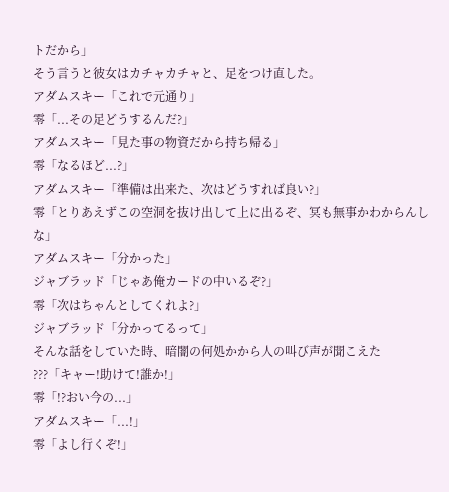トだから」
そう言うと彼女はカチャカチャと、足をつけ直した。
アダムスキー「これで元通り」
零「...その足どうするんだ?」
アダムスキー「見た事の物資だから持ち帰る」
零「なるほど...?」
アダムスキー「準備は出来た、次はどうすれば良い?」
零「とりあえずこの空洞を抜け出して上に出るぞ、冥も無事かわからんしな」
アダムスキー「分かった」
ジャブラッド「じゃあ俺カードの中いるぞ?」
零「次はちゃんとしてくれよ?」
ジャブラッド「分かってるって」
そんな話をしていた時、暗闇の何処かから人の叫び声が聞こえた
???「キャー!助けて!誰か!」
零「!?おい今の...」
アダムスキー「...!」
零「よし行くぞ!」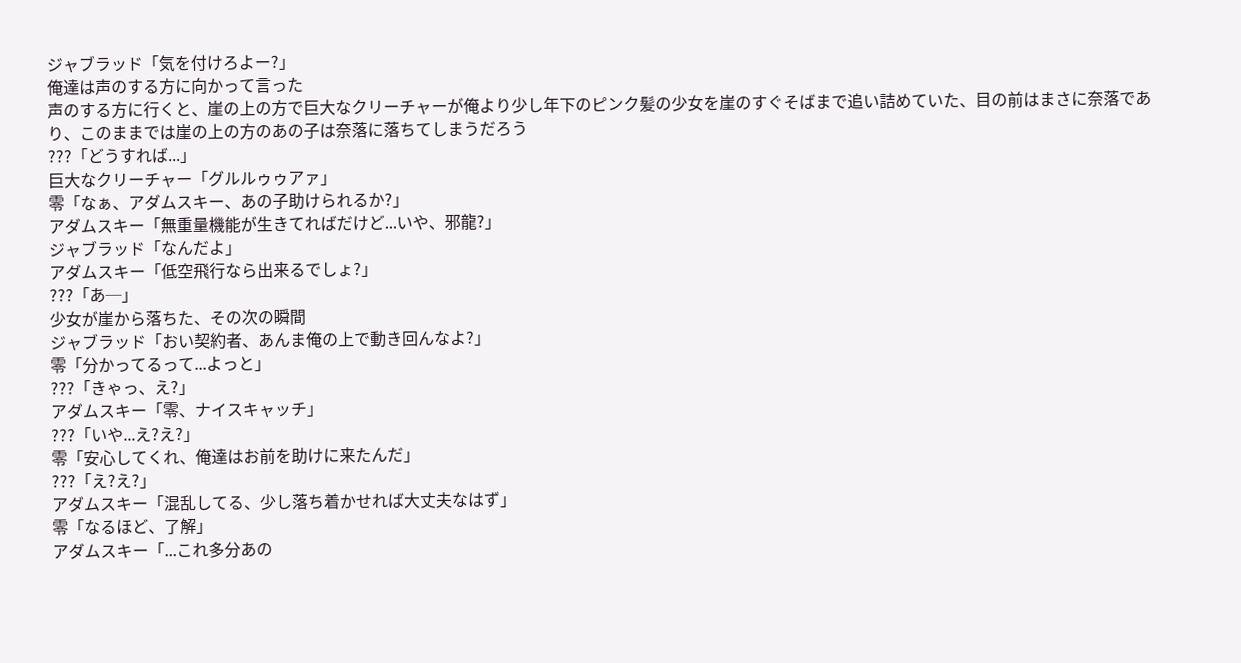ジャブラッド「気を付けろよー?」
俺達は声のする方に向かって言った
声のする方に行くと、崖の上の方で巨大なクリーチャーが俺より少し年下のピンク髪の少女を崖のすぐそばまで追い詰めていた、目の前はまさに奈落であり、このままでは崖の上の方のあの子は奈落に落ちてしまうだろう
???「どうすれば...」
巨大なクリーチャー「グルルゥゥアァ」
零「なぁ、アダムスキー、あの子助けられるか?」
アダムスキー「無重量機能が生きてればだけど...いや、邪龍?」
ジャブラッド「なんだよ」
アダムスキー「低空飛行なら出来るでしょ?」
???「あ─」
少女が崖から落ちた、その次の瞬間
ジャブラッド「おい契約者、あんま俺の上で動き回んなよ?」
零「分かってるって...よっと」
???「きゃっ、え?」
アダムスキー「零、ナイスキャッチ」
???「いや...え?え?」
零「安心してくれ、俺達はお前を助けに来たんだ」
???「え?え?」
アダムスキー「混乱してる、少し落ち着かせれば大丈夫なはず」
零「なるほど、了解」
アダムスキー「...これ多分あの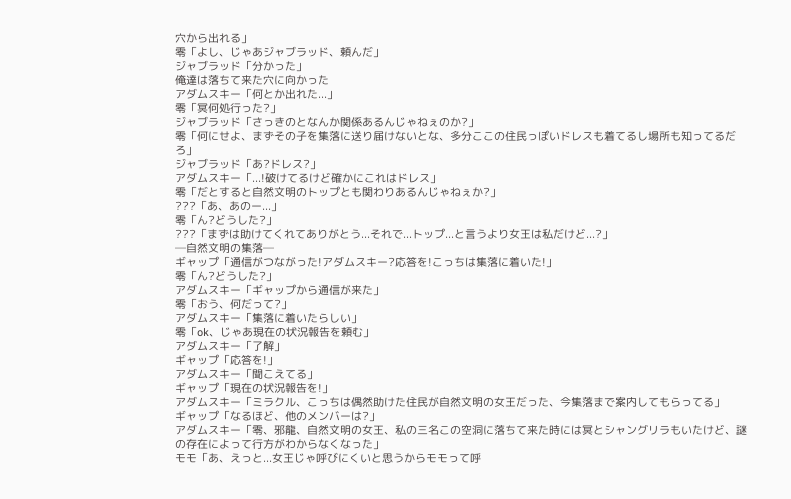穴から出れる」
零「よし、じゃあジャブラッド、頼んだ」
ジャブラッド「分かった」
俺達は落ちて来た穴に向かった
アダムスキー「何とか出れた...」
零「冥何処行った?」
ジャブラッド「さっきのとなんか関係あるんじゃねぇのか?」
零「何にせよ、まずその子を集落に送り届けないとな、多分ここの住民っぽいドレスも着てるし場所も知ってるだろ」
ジャブラッド「あ?ドレス?」
アダムスキー「...!破けてるけど確かにこれはドレス」
零「だとすると自然文明のトップとも関わりあるんじゃねぇか?」
???「あ、あのー...」
零「ん?どうした?」
???「まずは助けてくれてありがとう...それで...トップ...と言うより女王は私だけど...?」
─自然文明の集落─
ギャップ「通信がつながった!アダムスキー?応答を!こっちは集落に着いた!」
零「ん?どうした?」
アダムスキー「ギャップから通信が来た」
零「おう、何だって?」
アダムスキー「集落に着いたらしい」
零「ok、じゃあ現在の状況報告を頼む」
アダムスキー「了解」
ギャップ「応答を!」
アダムスキー「聞こえてる」
ギャップ「現在の状況報告を!」
アダムスキー「ミラクル、こっちは偶然助けた住民が自然文明の女王だった、今集落まで案内してもらってる」
ギャップ「なるほど、他のメンバーは?」
アダムスキー「零、邪龍、自然文明の女王、私の三名この空洞に落ちて来た時には冥とシャングリラもいたけど、謎の存在によって行方がわからなくなった」
モモ「あ、えっと...女王じゃ呼びにくいと思うからモモって呼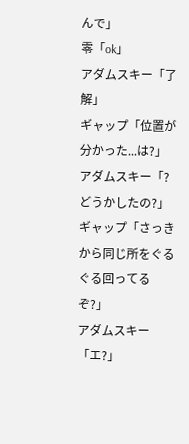んで」
零「ok」
アダムスキー「了解」
ギャップ「位置が分かった...は?」
アダムスキー「?どうかしたの?」
ギャップ「さっきから同じ所をぐるぐる回ってるぞ?」
アダムスキー「エ?」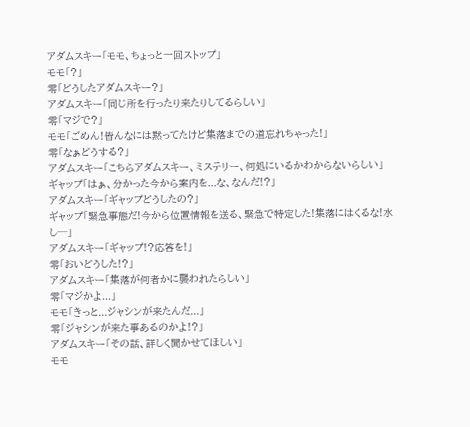アダムスキー「モモ、ちょっと一回ストップ」
モモ「?」
零「どうしたアダムスキー?」
アダムスキー「同じ所を行ったり来たりしてるらしい」
零「マジで?」
モモ「ごめん!皆んなには黙ってたけど集落までの道忘れちゃった!」
零「なぁどうする?」
アダムスキー「こちらアダムスキー、ミステリー、何処にいるかわからないらしい」
ギャップ「はぁ、分かった今から案内を...な、なんだ!?」
アダムスキー「ギャップどうしたの?」
ギャップ「緊急事態だ!今から位置情報を送る、緊急で特定した!集落にはくるな!水し─」
アダムスキー「ギャップ!?応答を!」
零「おいどうした!?」
アダムスキー「集落が何者かに襲われたらしい」
零「マジかよ...」
モモ「きっと...ジャシンが来たんだ...」
零「ジャシンが来た事あるのかよ!?」
アダムスキー「その話、詳しく聞かせてほしい」
モモ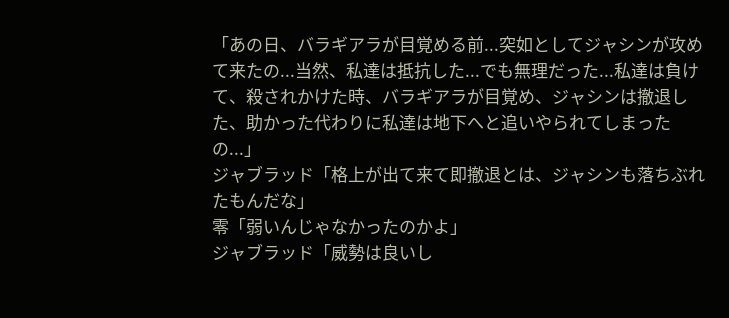「あの日、バラギアラが目覚める前...突如としてジャシンが攻めて来たの...当然、私達は抵抗した...でも無理だった...私達は負けて、殺されかけた時、バラギアラが目覚め、ジャシンは撤退した、助かった代わりに私達は地下へと追いやられてしまったの...」
ジャブラッド「格上が出て来て即撤退とは、ジャシンも落ちぶれたもんだな」
零「弱いんじゃなかったのかよ」
ジャブラッド「威勢は良いし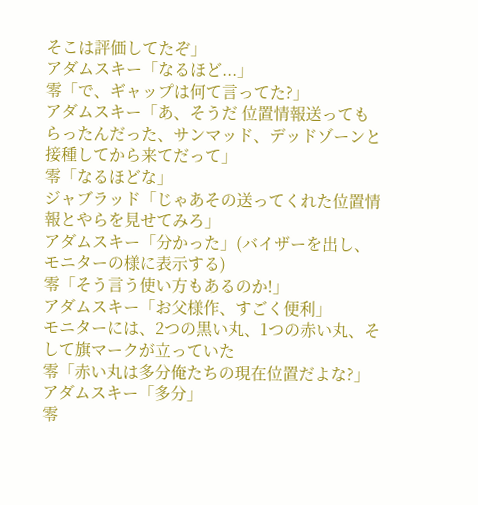そこは評価してたぞ」
アダムスキー「なるほど...」
零「で、ギャップは何て言ってた?」
アダムスキー「あ、そうだ 位置情報送ってもらったんだった、サンマッド、デッドゾーンと接種してから来てだって」
零「なるほどな」
ジャブラッド「じゃあその送ってくれた位置情報とやらを見せてみろ」
アダムスキー「分かった」(バイザーを出し、モニターの様に表示する)
零「そう言う使い方もあるのか!」
アダムスキー「お父様作、すごく便利」
モニターには、2つの黒い丸、1つの赤い丸、そして旗マークが立っていた
零「赤い丸は多分俺たちの現在位置だよな?」
アダムスキー「多分」
零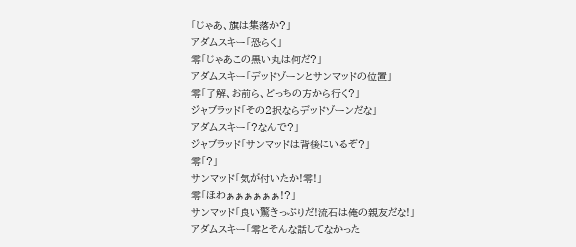「じゃあ、旗は集落か?」
アダムスキー「恐らく」
零「じゃあこの黒い丸は何だ?」
アダムスキー「デッドゾーンとサンマッドの位置」
零「了解、お前ら、どっちの方から行く?」
ジャブラッド「その2択ならデッドゾーンだな」
アダムスキー「?なんで?」
ジャブラッド「サンマッドは背後にいるぞ?」
零「?」
サンマッド「気が付いたか!零!」
零「ほわぁぁぁぁぁぁ!?」
サンマッド「良い驚きっぷりだ!流石は俺の親友だな!」
アダムスキー「零とそんな話してなかった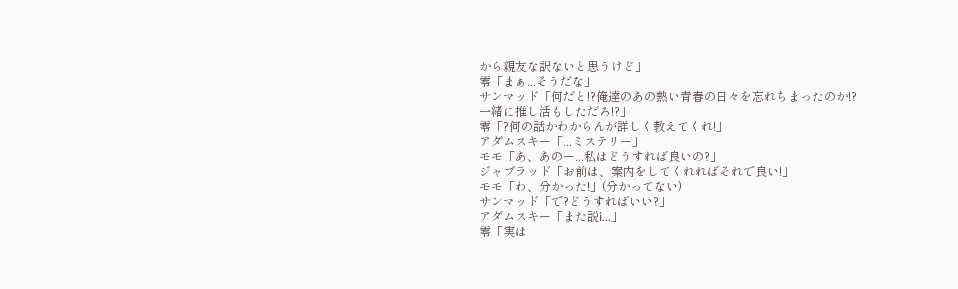から親友な訳ないと思うけど」
零「まぁ...そうだな」
サンマッド「何だと!?俺達のあの熱い青春の日々を忘れちまったのか!?一緒に推し活もしただろ!?」
零「?何の話かわからんが詳しく教えてくれ!」
アダムスキー「...ミステリー」
モモ「あ、あのー...私はどうすれば良いの?」
ジャブラッド「お前は、案内をしてくれればそれで良い!」
モモ「わ、分かった!」(分かってない)
サンマッド「で?どうすればいい?」
アダムスキー「また説i...」
零「実は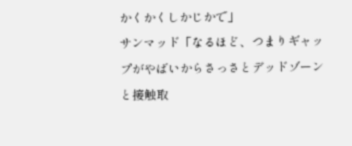かくかくしかじかで」
サンマッド「なるほど、つまりギャップがやばいからさっさとデッドゾーンと接触取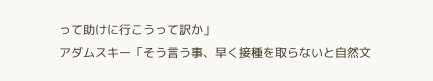って助けに行こうって訳か」
アダムスキー「そう言う事、早く接種を取らないと自然文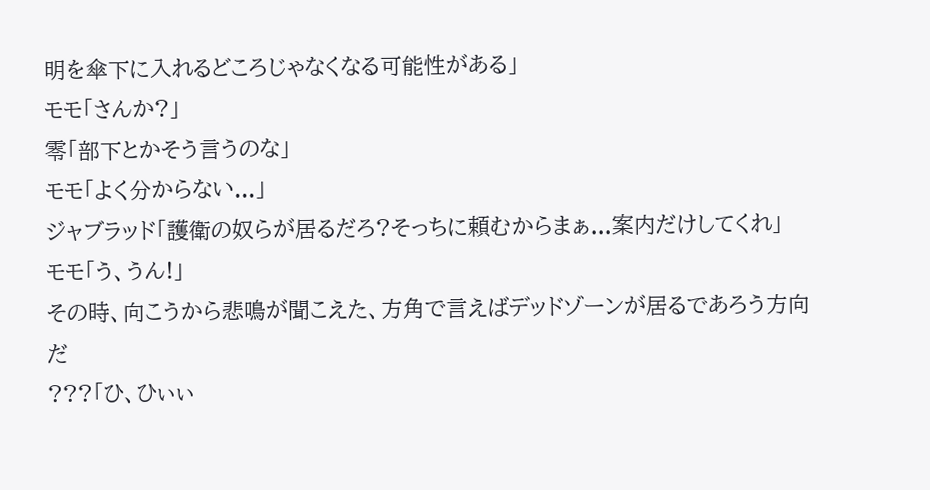明を傘下に入れるどころじゃなくなる可能性がある」
モモ「さんか?」
零「部下とかそう言うのな」
モモ「よく分からない...」
ジャブラッド「護衛の奴らが居るだろ?そっちに頼むからまぁ...案内だけしてくれ」
モモ「う、うん!」
その時、向こうから悲鳴が聞こえた、方角で言えばデッドゾーンが居るであろう方向だ
???「ひ、ひぃぃ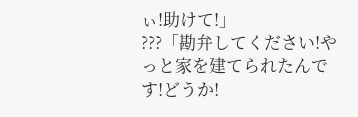ぃ!助けて!」
???「勘弁してください!やっと家を建てられたんです!どうか!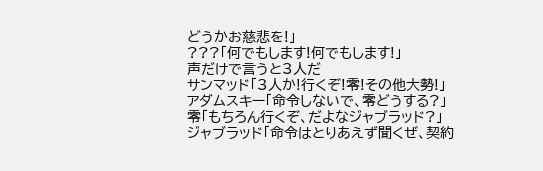どうかお慈悲を!」
???「何でもします!何でもします!」
声だけで言うと3人だ
サンマッド「3人か!行くぞ!零!その他大勢!」
アダムスキー「命令しないで、零どうする?」
零「もちろん行くぞ、だよなジャブラッド?」
ジャブラッド「命令はとりあえず聞くぜ、契約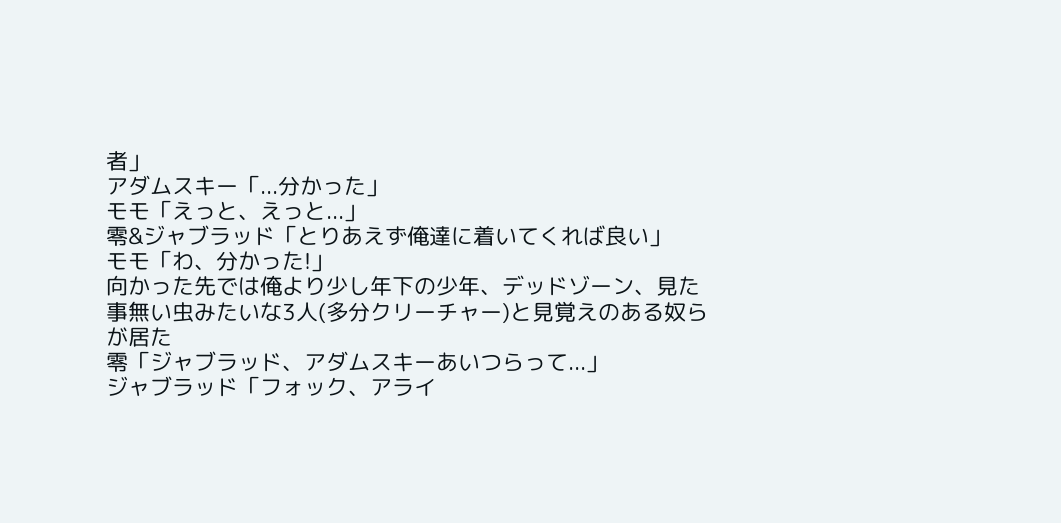者」
アダムスキー「...分かった」
モモ「えっと、えっと...」
零&ジャブラッド「とりあえず俺達に着いてくれば良い」
モモ「わ、分かった!」
向かった先では俺より少し年下の少年、デッドゾーン、見た事無い虫みたいな3人(多分クリーチャー)と見覚えのある奴らが居た
零「ジャブラッド、アダムスキーあいつらって...」
ジャブラッド「フォック、アライ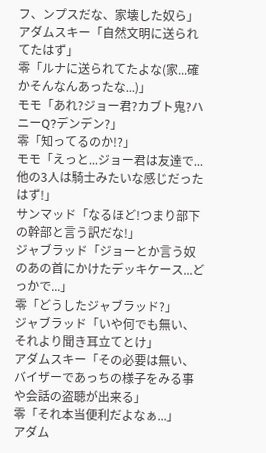フ、ンプスだな、家壊した奴ら」
アダムスキー「自然文明に送られてたはず」
零「ルナに送られてたよな(家...確かそんなんあったな...)」
モモ「あれ?ジョー君?カブト鬼?ハニーQ?デンデン?」
零「知ってるのか!?」
モモ「えっと...ジョー君は友達で...他の3人は騎士みたいな感じだったはず!」
サンマッド「なるほど!つまり部下の幹部と言う訳だな!」
ジャブラッド「ジョーとか言う奴のあの首にかけたデッキケース...どっかで...」
零「どうしたジャブラッド?」
ジャブラッド「いや何でも無い、それより聞き耳立てとけ」
アダムスキー「その必要は無い、バイザーであっちの様子をみる事や会話の盗聴が出来る」
零「それ本当便利だよなぁ...」
アダム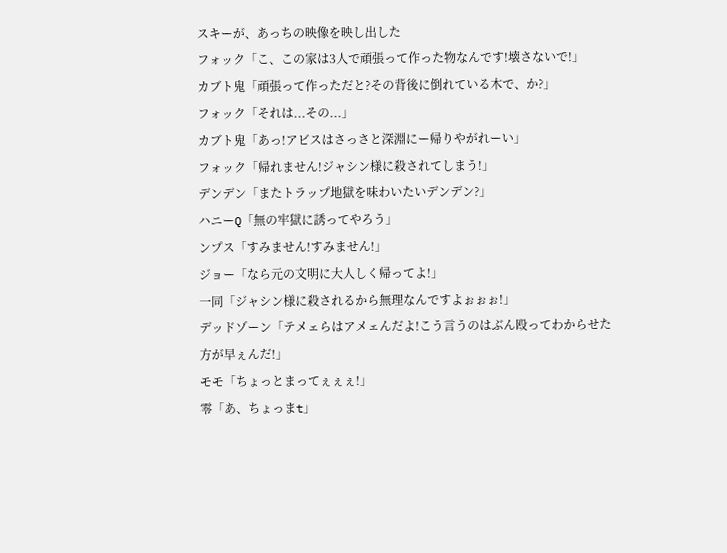スキーが、あっちの映像を映し出した
フォック「こ、この家は3人で頑張って作った物なんです!壊さないで!」
カブト鬼「頑張って作っただと?その背後に倒れている木で、か?」
フォック「それは...その...」
カブト鬼「あっ!アビスはさっさと深淵にー帰りやがれーい」
フォック「帰れません!ジャシン様に殺されてしまう!」
デンデン「またトラップ地獄を味わいたいデンデン?」
ハニーQ「無の牢獄に誘ってやろう」
ンプス「すみません!すみません!」
ジョー「なら元の文明に大人しく帰ってよ!」
一同「ジャシン様に殺されるから無理なんですよぉぉぉ!」
デッドゾーン「テメェらはアメェんだよ!こう言うのはぶん殴ってわからせた方が早ぇんだ!」
モモ「ちょっとまってぇぇぇ!」
零「あ、ちょっまt」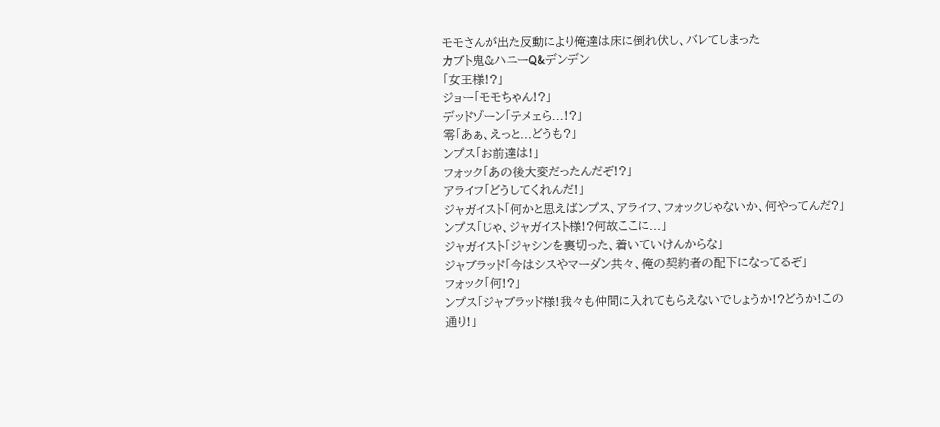モモさんが出た反動により俺達は床に倒れ伏し、バレてしまった
カブト鬼&ハニーQ&デンデン
「女王様!?」
ジョー「モモちゃん!?」
デッドゾーン「テメェら...!?」
零「あぁ、えっと...どうも?」
ンプス「お前達は!」
フォック「あの後大変だったんだぞ!?」
アライフ「どうしてくれんだ!」
ジャガイスト「何かと思えばンプス、アライフ、フォックじゃないか、何やってんだ?」
ンプス「じゃ、ジャガイスト様!?何故ここに...」
ジャガイスト「ジャシンを裏切った、着いていけんからな」
ジャブラッド「今はシスやマーダン共々、俺の契約者の配下になってるぞ」
フォック「何!?」
ンプス「ジャブラッド様!我々も仲間に入れてもらえないでしょうか!?どうか!この通り!」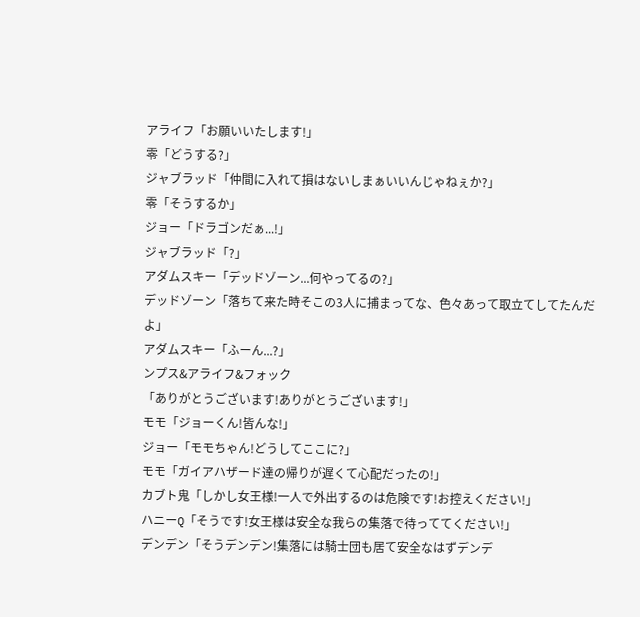アライフ「お願いいたします!」
零「どうする?」
ジャブラッド「仲間に入れて損はないしまぁいいんじゃねぇか?」
零「そうするか」
ジョー「ドラゴンだぁ...!」
ジャブラッド「?」
アダムスキー「デッドゾーン...何やってるの?」
デッドゾーン「落ちて来た時そこの3人に捕まってな、色々あって取立てしてたんだよ」
アダムスキー「ふーん...?」
ンプス&アライフ&フォック
「ありがとうございます!ありがとうございます!」
モモ「ジョーくん!皆んな!」
ジョー「モモちゃん!どうしてここに?」
モモ「ガイアハザード達の帰りが遅くて心配だったの!」
カブト鬼「しかし女王様!一人で外出するのは危険です!お控えください!」
ハニーQ「そうです!女王様は安全な我らの集落で待っててください!」
デンデン「そうデンデン!集落には騎士団も居て安全なはずデンデ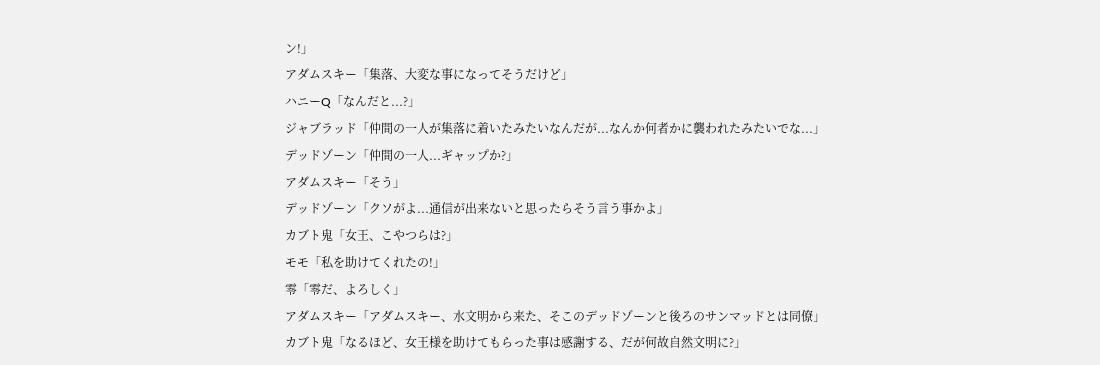ン!」
アダムスキー「集落、大変な事になってそうだけど」
ハニーQ「なんだと...?」
ジャブラッド「仲間の一人が集落に着いたみたいなんだが...なんか何者かに襲われたみたいでな...」
デッドゾーン「仲間の一人...ギャップか?」
アダムスキー「そう」
デッドゾーン「クソがよ...通信が出来ないと思ったらそう言う事かよ」
カブト鬼「女王、こやつらは?」
モモ「私を助けてくれたの!」
零「零だ、よろしく」
アダムスキー「アダムスキー、水文明から来た、そこのデッドゾーンと後ろのサンマッドとは同僚」
カブト鬼「なるほど、女王様を助けてもらった事は感謝する、だが何故自然文明に?」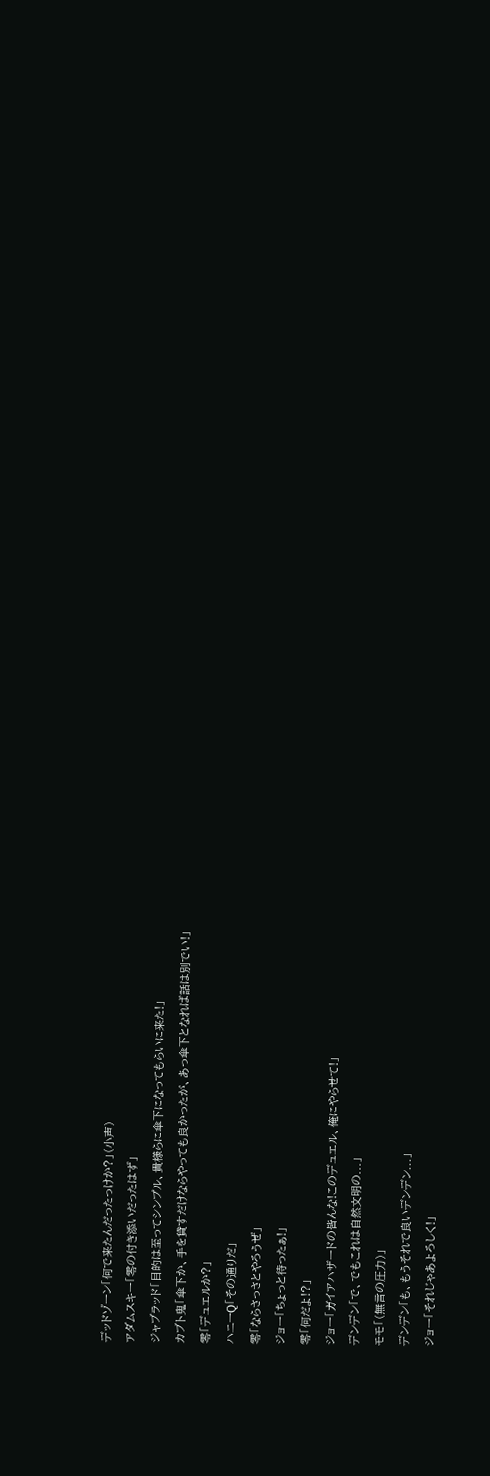デッドゾーン「何で来たんだったっけか?」(小声)
アダムスキー「零の付き添いだったはず」
ジャブラッド「目的は至ってシンプル、貴様らに傘下になってもらいに来た!」
カブト鬼「傘下か、手を貸すだけならやっても良かったが、あっ傘下となれば話は別でい!」
零「デュエルか?」
ハニーQ「その通りだ」
零「ならさっさとやろうぜ」
ジョー「ちょっと待ったぁ!」
零「何だよ!?」
ジョー「ガイアハザードの皆んな!このデュエル、俺にやらせて!」
デンデン「で、でもこれは自然文明の...」
モモ「(無言の圧力)」
デンデン「も、もうそれで良いデンデン...」
ジョー「それじゃあよろしく!」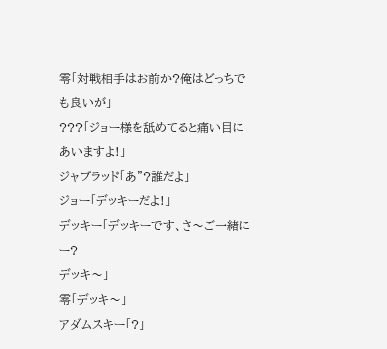零「対戦相手はお前か?俺はどっちでも良いが」
???「ジョー様を舐めてると痛い目にあいますよ!」
ジャブラッド「あ"?誰だよ」
ジョー「デッキーだよ!」
デッキー「デッキーです、さ〜ご一緒にー?
デッキ〜」
零「デッキ〜」
アダムスキー「?」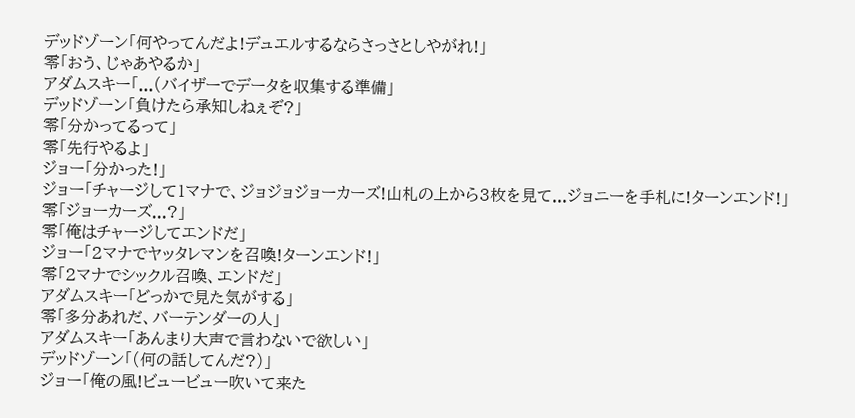デッドゾーン「何やってんだよ!デュエルするならさっさとしやがれ!」
零「おう、じゃあやるか」
アダムスキー「...(バイザーでデータを収集する準備」
デッドゾーン「負けたら承知しねぇぞ?」
零「分かってるって」
零「先行やるよ」
ジョー「分かった!」
ジョー「チャージして1マナで、ジョジョジョーカーズ!山札の上から3枚を見て...ジョニーを手札に!ターンエンド!」
零「ジョーカーズ...?」
零「俺はチャージしてエンドだ」
ジョー「2マナでヤッタレマンを召喚!ターンエンド!」
零「2マナでシックル召喚、エンドだ」
アダムスキー「どっかで見た気がする」
零「多分あれだ、バーテンダーの人」
アダムスキー「あんまり大声で言わないで欲しい」
デッドゾーン「(何の話してんだ?)」
ジョー「俺の風!ビュービュー吹いて来た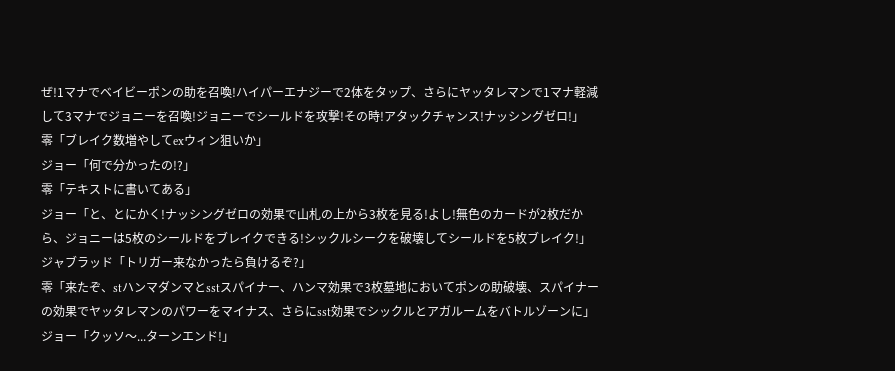ぜ!1マナでベイビーポンの助を召喚!ハイパーエナジーで2体をタップ、さらにヤッタレマンで1マナ軽減して3マナでジョニーを召喚!ジョニーでシールドを攻撃!その時!アタックチャンス!ナッシングゼロ!」
零「ブレイク数増やしてexウィン狙いか」
ジョー「何で分かったの!?」
零「テキストに書いてある」
ジョー「と、とにかく!ナッシングゼロの効果で山札の上から3枚を見る!よし!無色のカードが2枚だから、ジョニーは5枚のシールドをブレイクできる!シックルシークを破壊してシールドを5枚ブレイク!」
ジャブラッド「トリガー来なかったら負けるぞ?」
零「来たぞ、stハンマダンマとsstスパイナー、ハンマ効果で3枚墓地においてポンの助破壊、スパイナーの効果でヤッタレマンのパワーをマイナス、さらにsst効果でシックルとアガルームをバトルゾーンに」
ジョー「クッソ〜...ターンエンド!」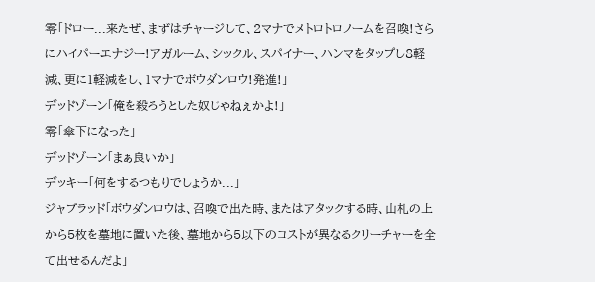零「ドロー...来たぜ、まずはチャージして、2マナでメトロトロノームを召喚!さらにハイパーエナジー!アガルーム、シックル、スパイナー、ハンマをタップし8軽減、更に1軽減をし、1マナでボウダンロウ!発進!」
デッドゾーン「俺を殺ろうとした奴じゃねぇかよ!」
零「傘下になった」
デッドゾーン「まぁ良いか」
デッキー「何をするつもりでしょうか...」
ジャブラッド「ボウダンロウは、召喚で出た時、またはアタックする時、山札の上から5枚を墓地に置いた後、墓地から5以下のコストが異なるクリーチャーを全て出せるんだよ」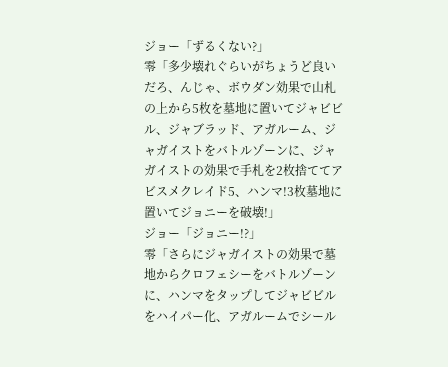ジョー「ずるくない?」
零「多少壊れぐらいがちょうど良いだろ、んじゃ、ボウダン効果で山札の上から5枚を墓地に置いてジャビビル、ジャブラッド、アガルーム、ジャガイストをバトルゾーンに、ジャガイストの効果で手札を2枚捨ててアビスメクレイド5、ハンマ!3枚墓地に置いてジョニーを破壊!」
ジョー「ジョニー!?」
零「さらにジャガイストの効果で墓地からクロフェシーをバトルゾーンに、ハンマをタップしてジャビビルをハイパー化、アガルームでシール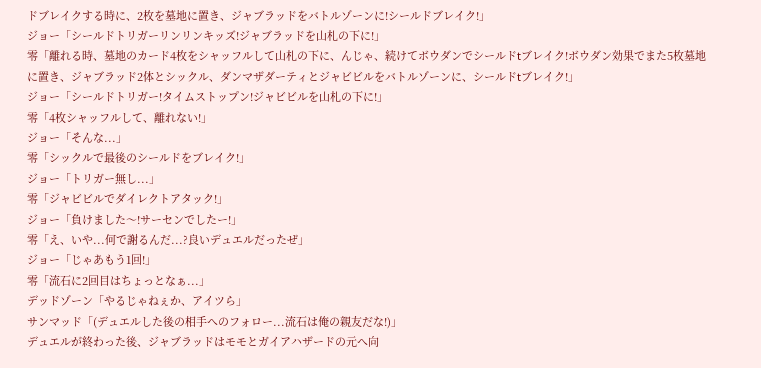ドブレイクする時に、2枚を墓地に置き、ジャブラッドをバトルゾーンに!シールドブレイク!」
ジョー「シールドトリガーリンリンキッズ!ジャブラッドを山札の下に!」
零「離れる時、墓地のカード4枚をシャッフルして山札の下に、んじゃ、続けてボウダンでシールドtブレイク!ボウダン効果でまた5枚墓地に置き、ジャブラッド2体とシックル、ダンマザダーティとジャビビルをバトルゾーンに、シールドtブレイク!」
ジョー「シールドトリガー!タイムストップン!ジャビビルを山札の下に!」
零「4枚シャッフルして、離れない!」
ジョー「そんな...」
零「シックルで最後のシールドをブレイク!」
ジョー「トリガー無し...」
零「ジャビビルでダイレクトアタック!」
ジョー「負けました〜!サーセンでしたー!」
零「え、いや...何で謝るんだ...?良いデュエルだったぜ」
ジョー「じゃあもう1回!」
零「流石に2回目はちょっとなぁ...」
デッドゾーン「やるじゃねぇか、アイツら」
サンマッド「(デュエルした後の相手へのフォロー...流石は俺の親友だな!)」
デュエルが終わった後、ジャブラッドはモモとガイアハザードの元へ向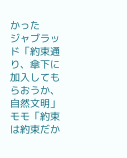かった
ジャブラッド「約束通り、傘下に加入してもらおうか、自然文明」
モモ「約束は約束だか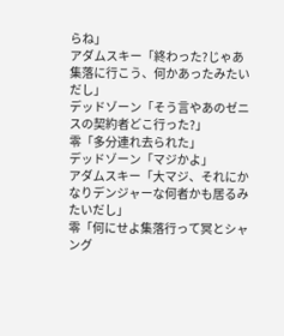らね」
アダムスキー「終わった?じゃあ集落に行こう、何かあったみたいだし」
デッドゾーン「そう言やあのゼニスの契約者どこ行った?」
零「多分連れ去られた」
デッドゾーン「マジかよ」
アダムスキー「大マジ、それにかなりデンジャーな何者かも居るみたいだし」
零「何にせよ集落行って冥とシャング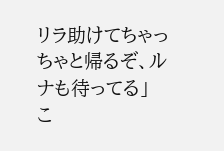リラ助けてちゃっちゃと帰るぞ、ルナも待ってる」
こ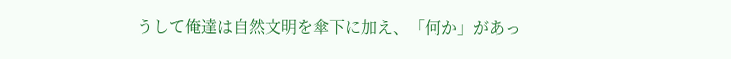うして俺達は自然文明を傘下に加え、「何か」があっ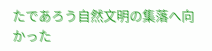たであろう自然文明の集落へ向かった